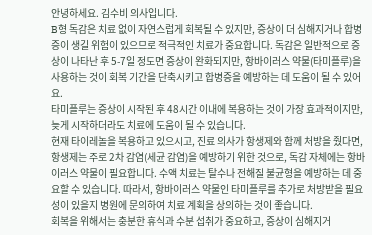안녕하세요. 김수비 의사입니다.
B형 독감은 치료 없이 자연스럽게 회복될 수 있지만, 증상이 더 심해지거나 합병증이 생길 위험이 있으므로 적극적인 치료가 중요합니다. 독감은 일반적으로 증상이 나타난 후 5-7일 정도면 증상이 완화되지만, 항바이러스 약물(타미플루)을 사용하는 것이 회복 기간을 단축시키고 합병증을 예방하는 데 도움이 될 수 있어요.
타미플루는 증상이 시작된 후 48시간 이내에 복용하는 것이 가장 효과적이지만, 늦게 시작하더라도 치료에 도움이 될 수 있습니다.
현재 타이레놀을 복용하고 있으시고, 진료 의사가 항생제와 함께 처방을 줬다면, 항생제는 주로 2차 감염(세균 감염)을 예방하기 위한 것으로, 독감 자체에는 항바이러스 약물이 필요합니다. 수액 치료는 탈수나 전해질 불균형을 예방하는 데 중요할 수 있습니다. 따라서, 항바이러스 약물인 타미플루를 추가로 처방받을 필요성이 있을지 병원에 문의하여 치료 계획을 상의하는 것이 좋습니다.
회복을 위해서는 충분한 휴식과 수분 섭취가 중요하고, 증상이 심해지거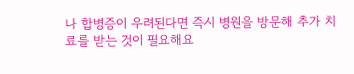나 합병증이 우려된다면 즉시 병원을 방문해 추가 치료를 받는 것이 필요해요